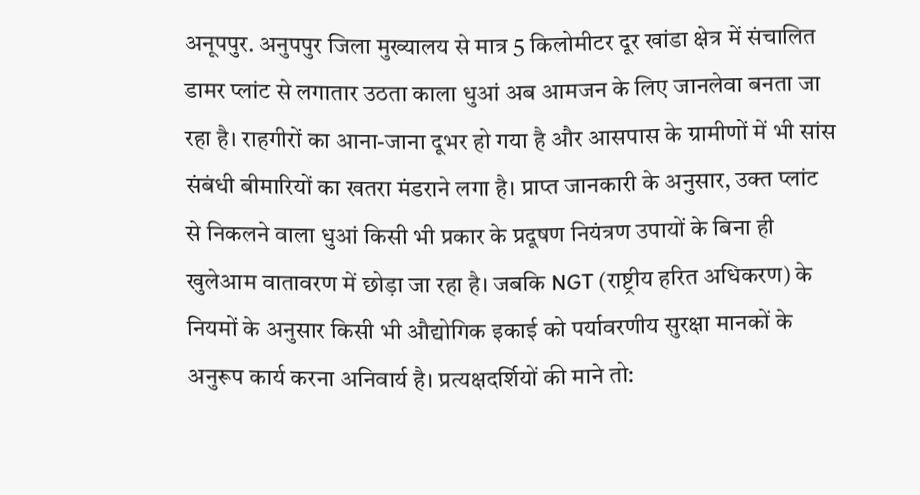अनूपपुर. अनुपपुर जिला मुख्यालय से मात्र 5 किलोमीटर दूर खांडा क्षेत्र में संचालित डामर प्लांट से लगातार उठता काला धुआं अब आमजन के लिए जानलेवा बनता जा रहा है। राहगीरों का आना-जाना दूभर हो गया है और आसपास के ग्रामीणों में भी सांस संबंधी बीमारियों का खतरा मंडराने लगा है। प्राप्त जानकारी के अनुसार, उक्त प्लांट से निकलने वाला धुआं किसी भी प्रकार के प्रदूषण नियंत्रण उपायों के बिना ही खुलेआम वातावरण में छोड़ा जा रहा है। जबकि NGT (राष्ट्रीय हरित अधिकरण) के नियमों के अनुसार किसी भी औद्योगिक इकाई को पर्यावरणीय सुरक्षा मानकों के अनुरूप कार्य करना अनिवार्य है। प्रत्यक्षदर्शियों की माने तो: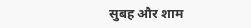सुबह और शाम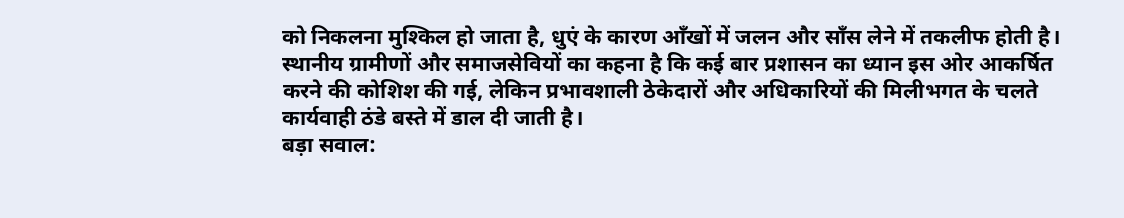को निकलना मुश्किल हो जाता है, धुएं के कारण आँखों में जलन और साँस लेने में तकलीफ होती है। स्थानीय ग्रामीणों और समाजसेवियों का कहना है कि कई बार प्रशासन का ध्यान इस ओर आकर्षित करने की कोशिश की गई, लेकिन प्रभावशाली ठेकेदारों और अधिकारियों की मिलीभगत के चलते कार्यवाही ठंडे बस्ते में डाल दी जाती है।
बड़ा सवाल: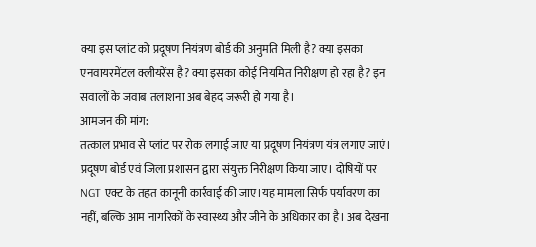क्या इस प्लांट को प्रदूषण नियंत्रण बोर्ड की अनुमति मिली है? क्या इसका एनवायरमेंटल क्लीयरेंस है? क्या इसका कोई नियमित निरीक्षण हो रहा है? इन सवालों के जवाब तलाशना अब बेहद जरूरी हो गया है।
आमजन की मांग:
तत्काल प्रभाव से प्लांट पर रोक लगाई जाए या प्रदूषण नियंत्रण यंत्र लगाए जाएं। प्रदूषण बोर्ड एवं जिला प्रशासन द्वारा संयुक्त निरीक्षण किया जाए। दोषियों पर NGT एक्ट के तहत कानूनी कार्रवाई की जाए।यह मामला सिर्फ पर्यावरण का नहीं, बल्कि आम नागरिकों के स्वास्थ्य और जीने के अधिकार का है। अब देखना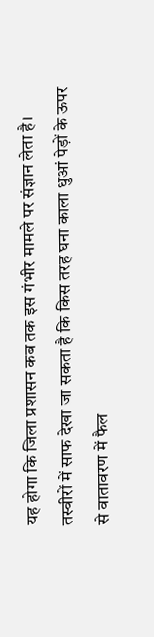यह होगा कि जिला प्रशासन कब तक इस गंभीर मामले पर संज्ञान लेता है। तस्वीरों में साफ देखा जा सकता है कि किस तरह घना काला धुआं पेड़ों के ऊपर से वातावरण में फैल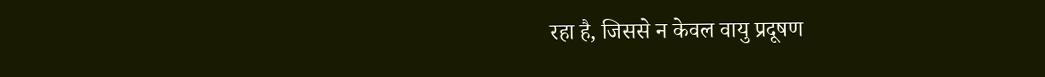रहा है, जिससे न केवल वायु प्रदूषण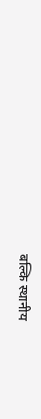बल्कि स्थानीय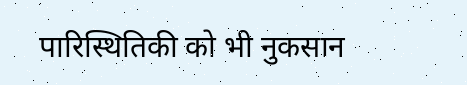पारिस्थितिकी को भी नुकसान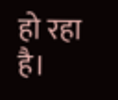हो रहा है।